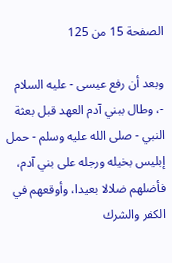الصفحة 15 من 125

وبعد أن رفع عيسى - عليه السلام -، وطال ببني آدم العهد قبل بعثة النبي - صلى الله عليه وسلم - حمل إبليس بخيله ورجله على بني آدم، فأضلهم ضلالا بعيدا، وأوقعهم في الكفر والشرك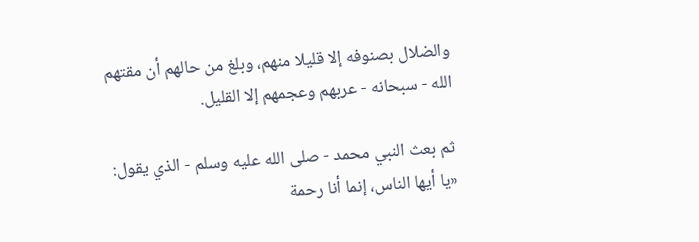والضلال بصنوفه إلا قليلا منهم، وبلغ من حالهم أن مقتهم الله - سبحانه - عربهم وعجمهم إلا القليل.

ثم بعث النبي محمد - صلى الله عليه وسلم - الذي يقول: «يا أيها الناس، إنما أنا رحمة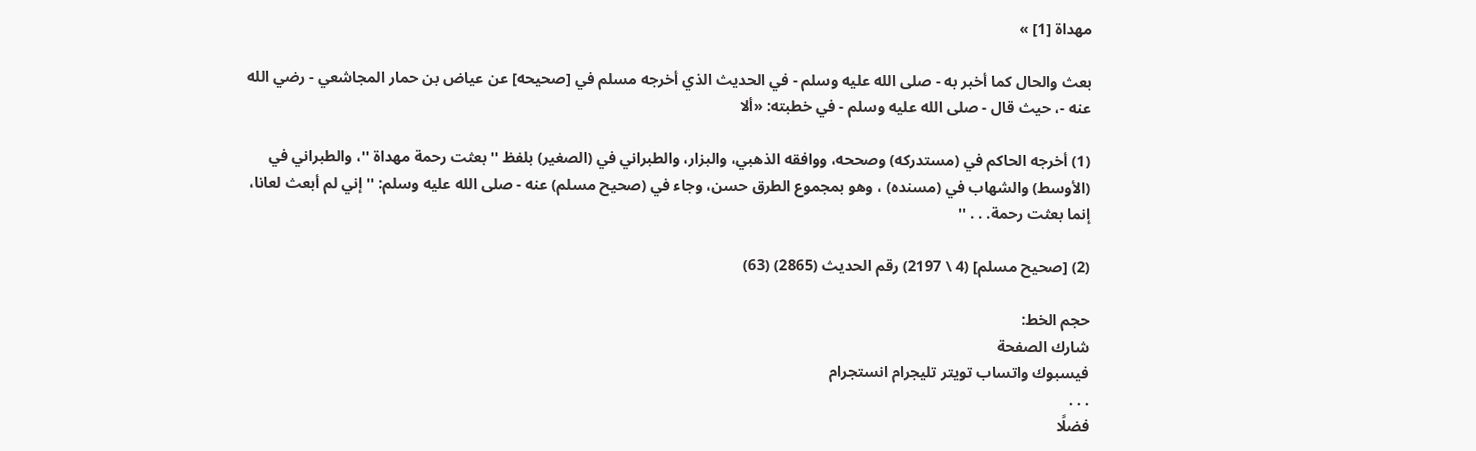مهداة [1] »

بعث والحال كما أخبر به - صلى الله عليه وسلم - في الحديث الذي أخرجه مسلم في [صحيحه] عن عياض بن حمار المجاشعي - رضي الله عنه -، حيث قال - صلى الله عليه وسلم - في خطبته: «ألا

(1) أخرجه الحاكم في (مستدركه) وصححه، ووافقه الذهبي، والبزار، والطبراني في (الصغير) بلفظ '' بعثت رحمة مهداة ''، والطبراني في (الأوسط) والشهاب في (مسنده) ، وهو بمجموع الطرق حسن، وجاء في (صحيح مسلم) عنه - صلى الله عليه وسلم: '' إني لم أبعث لعانا، إنما بعثت رحمة. . . ''

(2) [صحيح مسلم] (4 \ 2197) رقم الحديث (2865) (63)

حجم الخط:
شارك الصفحة
فيسبوك واتساب تويتر تليجرام انستجرام
. . .
فضلًا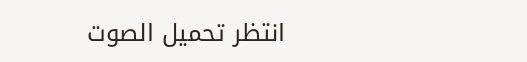انتظر تحميل الصوت